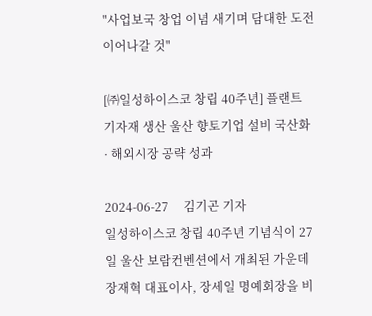"사업보국 창업 이념 새기며 담대한 도전 이어나갈 것"

[㈜일성하이스코 창립 40주년] 플랜트 기자재 생산 울산 향토기업 설비 국산화 · 해외시장 공략 성과

2024-06-27     김기곤 기자
일성하이스코 창립 40주년 기념식이 27일 울산 보람컨벤션에서 개최된 가운데 장재혁 대표이사, 장세일 명예회장을 비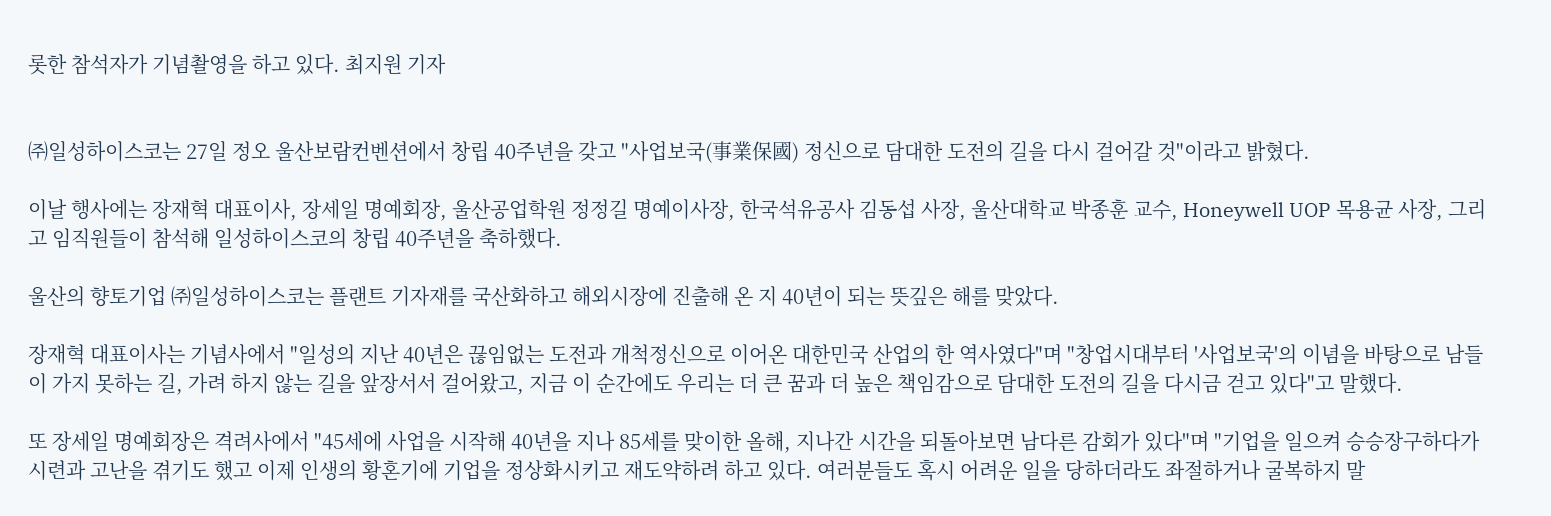롯한 참석자가 기념촬영을 하고 있다. 최지원 기자


㈜일성하이스코는 27일 정오 울산보람컨벤션에서 창립 40주년을 갖고 "사업보국(事業保國) 정신으로 담대한 도전의 길을 다시 걸어갈 것"이라고 밝혔다.

이날 행사에는 장재혁 대표이사, 장세일 명예회장, 울산공업학원 정정길 명예이사장, 한국석유공사 김동섭 사장, 울산대학교 박종훈 교수, Honeywell UOP 목용균 사장, 그리고 임직원들이 참석해 일성하이스코의 창립 40주년을 축하했다.

울산의 향토기업 ㈜일성하이스코는 플랜트 기자재를 국산화하고 해외시장에 진출해 온 지 40년이 되는 뜻깊은 해를 맞았다.

장재혁 대표이사는 기념사에서 "일성의 지난 40년은 끊임없는 도전과 개척정신으로 이어온 대한민국 산업의 한 역사였다"며 "창업시대부터 '사업보국'의 이념을 바탕으로 남들이 가지 못하는 길, 가려 하지 않는 길을 앞장서서 걸어왔고, 지금 이 순간에도 우리는 더 큰 꿈과 더 높은 책임감으로 담대한 도전의 길을 다시금 걷고 있다"고 말했다.

또 장세일 명예회장은 격려사에서 "45세에 사업을 시작해 40년을 지나 85세를 맞이한 올해, 지나간 시간을 되돌아보면 남다른 감회가 있다"며 "기업을 일으켜 승승장구하다가 시련과 고난을 겪기도 했고 이제 인생의 황혼기에 기업을 정상화시키고 재도약하려 하고 있다. 여러분들도 혹시 어려운 일을 당하더라도 좌절하거나 굴복하지 말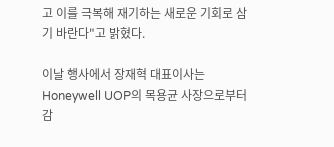고 이를 극복해 재기하는 새로운 기회로 삼기 바란다"고 밝혔다.

이날 행사에서 장재혁 대표이사는 Honeywell UOP의 목용균 사장으로부터 감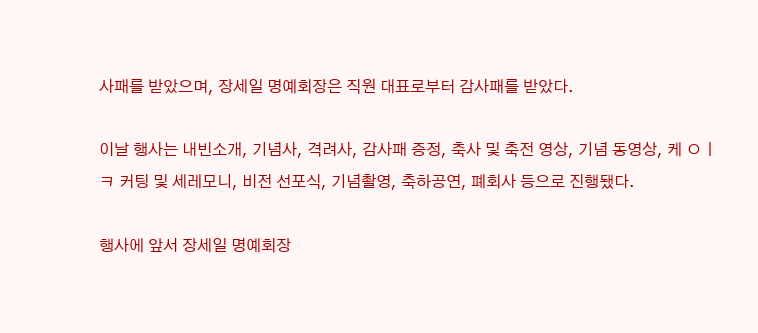사패를 받았으며, 장세일 명예회장은 직원 대표로부터 감사패를 받았다.

이날 행사는 내빈소개, 기념사, 격려사, 감사패 증정, 축사 및 축전 영상, 기념 동영상, 케 ㅇㅣㅋ 커팅 및 세레모니, 비전 선포식, 기념촬영, 축하공연, 폐회사 등으로 진행됐다.

행사에 앞서 장세일 명예회장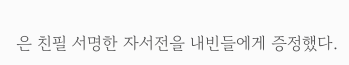은 친필 서명한 자서전을 내빈들에게 증정했다.